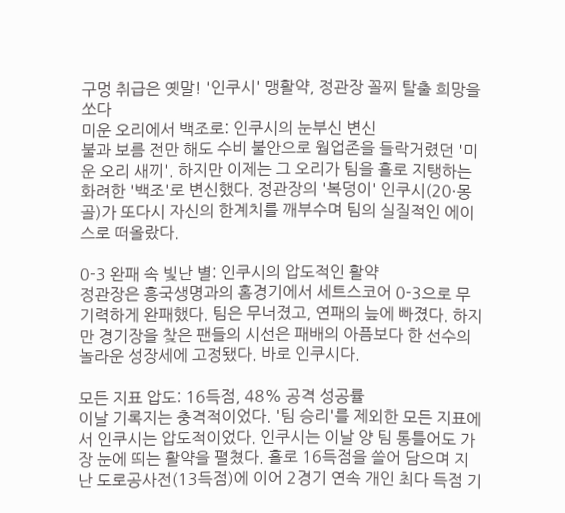구멍 취급은 옛말! '인쿠시' 맹활약, 정관장 꼴찌 탈출 희망을 쏘다
미운 오리에서 백조로: 인쿠시의 눈부신 변신
불과 보름 전만 해도 수비 불안으로 웜업존을 들락거렸던 '미운 오리 새끼'. 하지만 이제는 그 오리가 팀을 홀로 지탱하는 화려한 '백조'로 변신했다. 정관장의 '복덩이' 인쿠시(20·몽골)가 또다시 자신의 한계치를 깨부수며 팀의 실질적인 에이스로 떠올랐다.

0-3 완패 속 빛난 별: 인쿠시의 압도적인 활약
정관장은 흥국생명과의 홈경기에서 세트스코어 0-3으로 무기력하게 완패했다. 팀은 무너졌고, 연패의 늪에 빠졌다. 하지만 경기장을 찾은 팬들의 시선은 패배의 아픔보다 한 선수의 놀라운 성장세에 고정됐다. 바로 인쿠시다.

모든 지표 압도: 16득점, 48% 공격 성공률
이날 기록지는 충격적이었다. '팀 승리'를 제외한 모든 지표에서 인쿠시는 압도적이었다. 인쿠시는 이날 양 팀 통틀어도 가장 눈에 띄는 활약을 펼쳤다. 홀로 16득점을 쓸어 담으며 지난 도로공사전(13득점)에 이어 2경기 연속 개인 최다 득점 기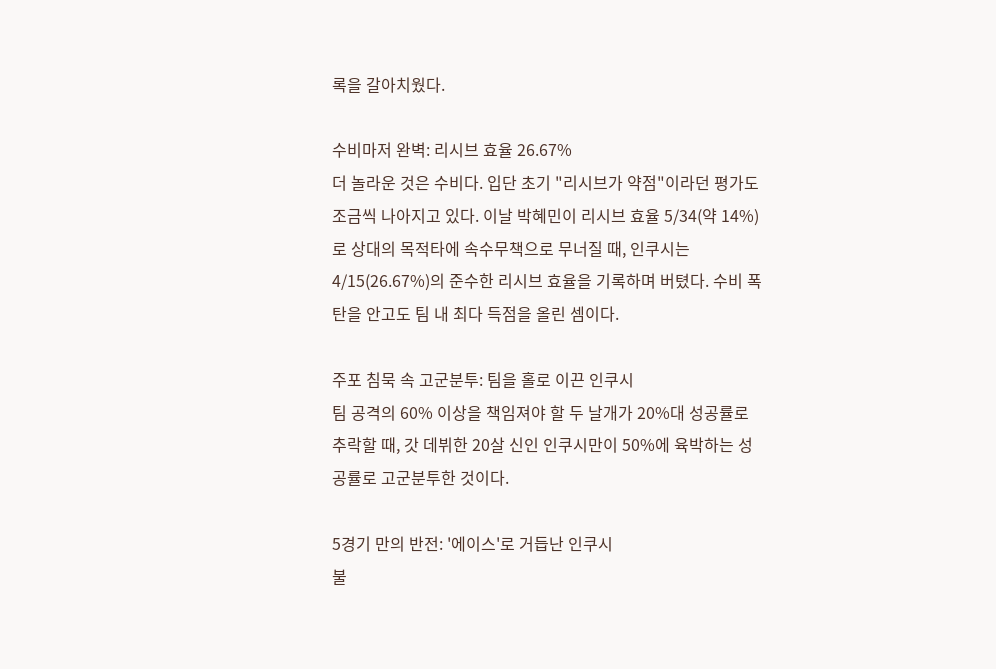록을 갈아치웠다.

수비마저 완벽: 리시브 효율 26.67%
더 놀라운 것은 수비다. 입단 초기 "리시브가 약점"이라던 평가도 조금씩 나아지고 있다. 이날 박혜민이 리시브 효율 5/34(약 14%)로 상대의 목적타에 속수무책으로 무너질 때, 인쿠시는 4/15(26.67%)의 준수한 리시브 효율을 기록하며 버텼다. 수비 폭탄을 안고도 팀 내 최다 득점을 올린 셈이다.

주포 침묵 속 고군분투: 팀을 홀로 이끈 인쿠시
팀 공격의 60% 이상을 책임져야 할 두 날개가 20%대 성공률로 추락할 때, 갓 데뷔한 20살 신인 인쿠시만이 50%에 육박하는 성공률로 고군분투한 것이다.

5경기 만의 반전: '에이스'로 거듭난 인쿠시
불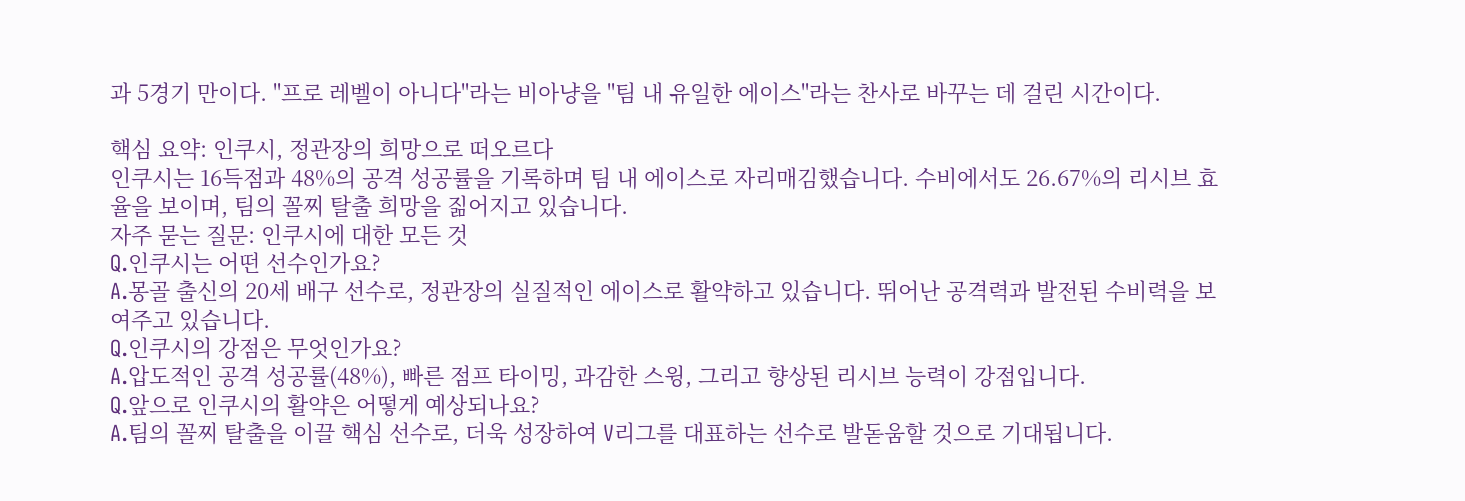과 5경기 만이다. "프로 레벨이 아니다"라는 비아냥을 "팀 내 유일한 에이스"라는 찬사로 바꾸는 데 걸린 시간이다.

핵심 요약: 인쿠시, 정관장의 희망으로 떠오르다
인쿠시는 16득점과 48%의 공격 성공률을 기록하며 팀 내 에이스로 자리매김했습니다. 수비에서도 26.67%의 리시브 효율을 보이며, 팀의 꼴찌 탈출 희망을 짊어지고 있습니다.
자주 묻는 질문: 인쿠시에 대한 모든 것
Q.인쿠시는 어떤 선수인가요?
A.몽골 출신의 20세 배구 선수로, 정관장의 실질적인 에이스로 활약하고 있습니다. 뛰어난 공격력과 발전된 수비력을 보여주고 있습니다.
Q.인쿠시의 강점은 무엇인가요?
A.압도적인 공격 성공률(48%), 빠른 점프 타이밍, 과감한 스윙, 그리고 향상된 리시브 능력이 강점입니다.
Q.앞으로 인쿠시의 활약은 어떻게 예상되나요?
A.팀의 꼴찌 탈출을 이끌 핵심 선수로, 더욱 성장하여 V리그를 대표하는 선수로 발돋움할 것으로 기대됩니다.